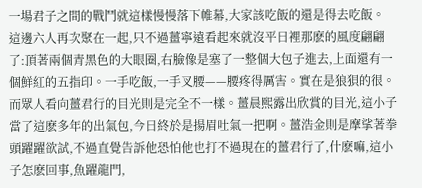一場君子之間的戰鬥就這樣慢慢落下帷幕,大家該吃飯的還是得去吃飯。
這邊六人再次聚在一起,只不過薑寧遠看起來就沒平日裡那麽的風度翩翩了:頂著兩個青黑色的大眼圈,右臉像是塞了一整個大包子進去,上面還有一個鮮紅的五指印。一手吃飯,一手叉腰——腰疼得厲害。實在是狼狽的很。
而眾人看向薑君行的目光則是完全不一樣。薑晨熙露出欣賞的目光,這小子當了這麽多年的出氣包,今日終於是揚眉吐氣一把啊。薑浩金則是摩挲著拳頭躍躍欲試,不過直覺告訴他恐怕他也打不過現在的薑君行了,什麽嘛,這小子怎麽回事,魚躍龍門,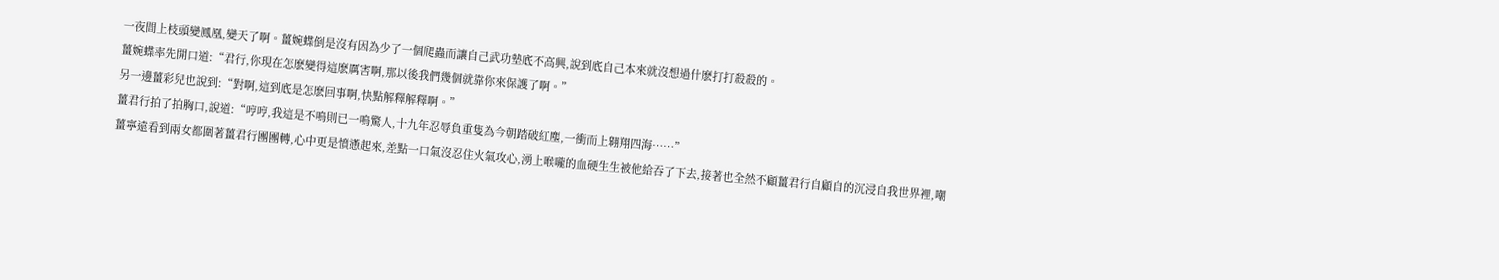一夜間上枝頭變鳳凰,變天了啊。薑婉蝶倒是沒有因為少了一個爬蟲而讓自己武功墊底不高興,說到底自己本來就沒想過什麽打打殺殺的。
薑婉蝶率先開口道:“君行,你現在怎麽變得這麽厲害啊,那以後我們幾個就靠你來保護了啊。”
另一邊薑彩兒也說到:“對啊,這到底是怎麽回事啊,快點解釋解釋啊。”
薑君行拍了拍胸口,說道:“哼哼,我這是不鳴則已一鳴驚人,十九年忍辱負重隻為今朝踏破紅塵,一衝而上翱翔四海……”
薑寧遠看到兩女都圍著薑君行團團轉,心中更是憤懣起來,差點一口氣沒忍住火氣攻心,湧上喉嚨的血硬生生被他給吞了下去,接著也全然不顧薑君行自顧自的沉浸自我世界裡,嘲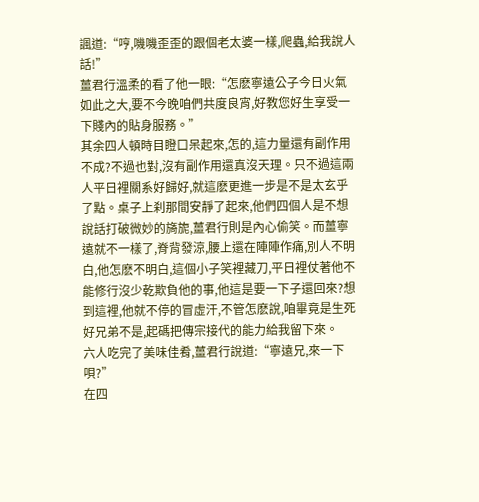諷道:“哼,嘰嘰歪歪的跟個老太婆一樣,爬蟲,給我說人話!”
薑君行溫柔的看了他一眼:“怎麽寧遠公子今日火氣如此之大,要不今晚咱們共度良宵,好教您好生享受一下賤內的貼身服務。”
其余四人頓時目瞪口呆起來,怎的,這力量還有副作用不成?不過也對,沒有副作用還真沒天理。只不過這兩人平日裡關系好歸好,就這麽更進一步是不是太玄乎了點。桌子上刹那間安靜了起來,他們四個人是不想說話打破微妙的旖旎,薑君行則是內心偷笑。而薑寧遠就不一樣了,脊背發涼,腰上還在陣陣作痛,別人不明白,他怎麽不明白,這個小子笑裡藏刀,平日裡仗著他不能修行沒少乾欺負他的事,他這是要一下子還回來?想到這裡,他就不停的冒虛汗,不管怎麽說,咱畢竟是生死好兄弟不是,起碼把傳宗接代的能力給我留下來。
六人吃完了美味佳肴,薑君行說道:“寧遠兄,來一下唄?”
在四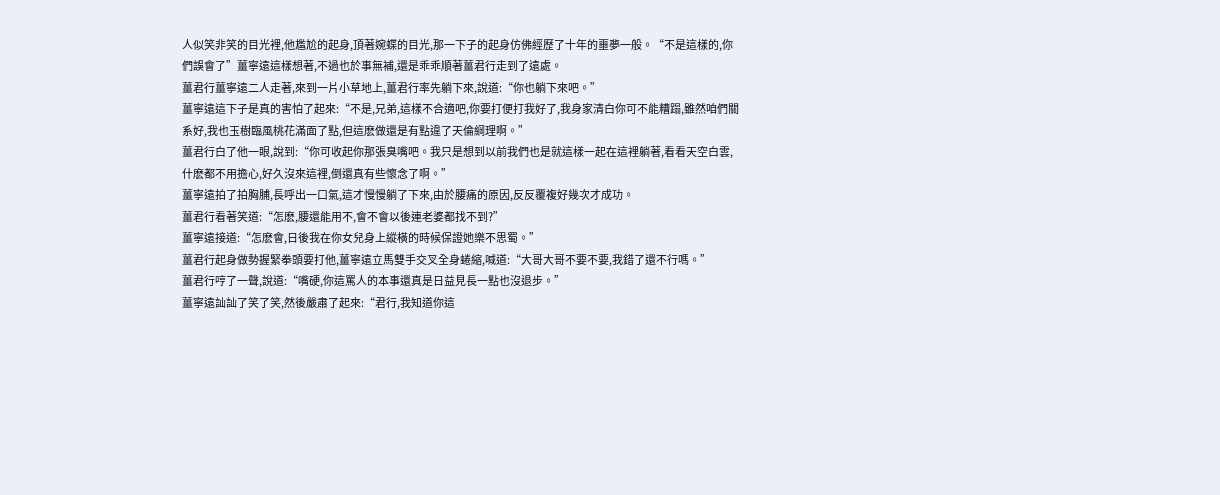人似笑非笑的目光裡,他尷尬的起身,頂著婉蝶的目光,那一下子的起身仿佛經歷了十年的噩夢一般。“不是這樣的,你們誤會了”薑寧遠這樣想著,不過也於事無補,還是乖乖順著薑君行走到了遠處。
薑君行薑寧遠二人走著,來到一片小草地上,薑君行率先躺下來,說道:“你也躺下來吧。”
薑寧遠這下子是真的害怕了起來:“不是,兄弟,這樣不合適吧,你要打便打我好了,我身家清白你可不能糟蹋,雖然咱們關系好,我也玉樹臨風桃花滿面了點,但這麽做還是有點違了天倫綱理啊。”
薑君行白了他一眼,說到:“你可收起你那張臭嘴吧。我只是想到以前我們也是就這樣一起在這裡躺著,看看天空白雲,什麽都不用擔心,好久沒來這裡,倒還真有些懷念了啊。”
薑寧遠拍了拍胸脯,長呼出一口氣,這才慢慢躺了下來,由於腰痛的原因,反反覆複好幾次才成功。
薑君行看著笑道:“怎麽,腰還能用不,會不會以後連老婆都找不到?”
薑寧遠接道:“怎麽會,日後我在你女兒身上縱橫的時候保證她樂不思蜀。”
薑君行起身做勢握緊拳頭要打他,薑寧遠立馬雙手交叉全身蜷縮,喊道:“大哥大哥不要不要,我錯了還不行嗎。”
薑君行哼了一聲,說道:“嘴硬,你這罵人的本事還真是日益見長一點也沒退步。”
薑寧遠訕訕了笑了笑,然後嚴肅了起來:“君行,我知道你這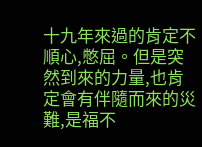十九年來過的肯定不順心,憋屈。但是突然到來的力量,也肯定會有伴隨而來的災難,是福不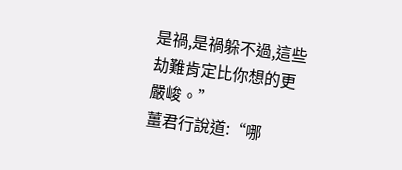是禍,是禍躲不過,這些劫難肯定比你想的更嚴峻。”
薑君行說道:“哪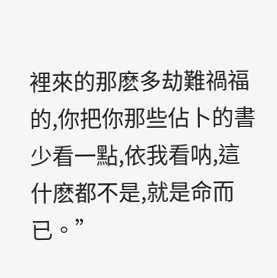裡來的那麽多劫難禍福的,你把你那些佔卜的書少看一點,依我看呐,這什麽都不是,就是命而已。”